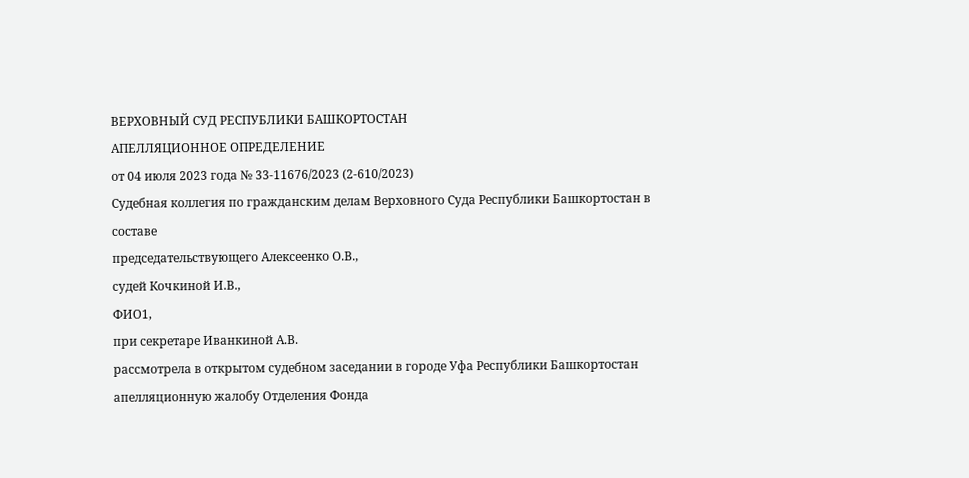ВЕРХОВНЫЙ СУД РЕСПУБЛИКИ БАШКОРТОСТАН
АПЕЛЛЯЦИОННОЕ ОПРЕДЕЛЕНИЕ
от 04 июля 2023 года № 33-11676/2023 (2-610/2023)
Судебная коллегия по гражданским делам Верховного Суда Республики Башкортостан в составе
председательствующего Алексеенко О.В.,
судей Кочкиной И.В.,
ФИО1,
при секретаре Иванкиной А.В.
рассмотрела в открытом судебном заседании в городе Уфа Республики Башкортостан апелляционную жалобу Отделения Фонда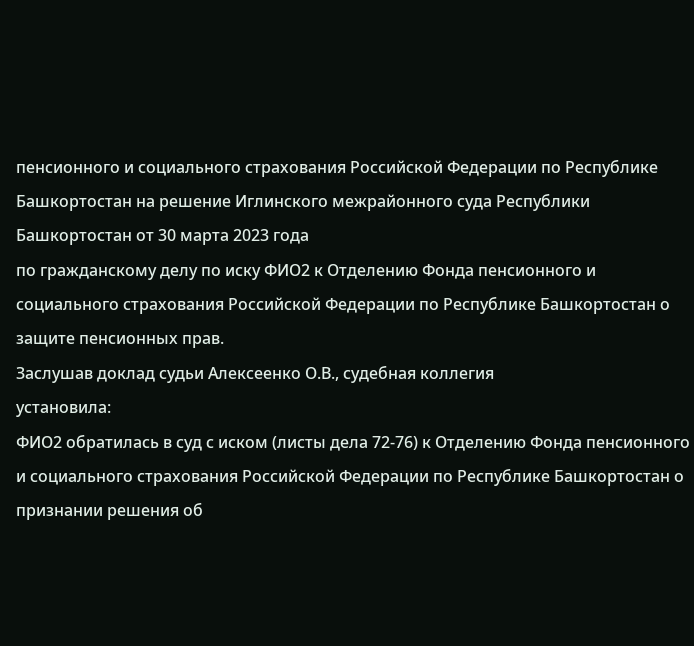пенсионного и социального страхования Российской Федерации по Республике Башкортостан на решение Иглинского межрайонного суда Республики Башкортостан от 30 марта 2023 года
по гражданскому делу по иску ФИО2 к Отделению Фонда пенсионного и социального страхования Российской Федерации по Республике Башкортостан о защите пенсионных прав.
Заслушав доклад судьи Алексеенко О.В., судебная коллегия
установила:
ФИО2 обратилась в суд с иском (листы дела 72-76) к Отделению Фонда пенсионного и социального страхования Российской Федерации по Республике Башкортостан о признании решения об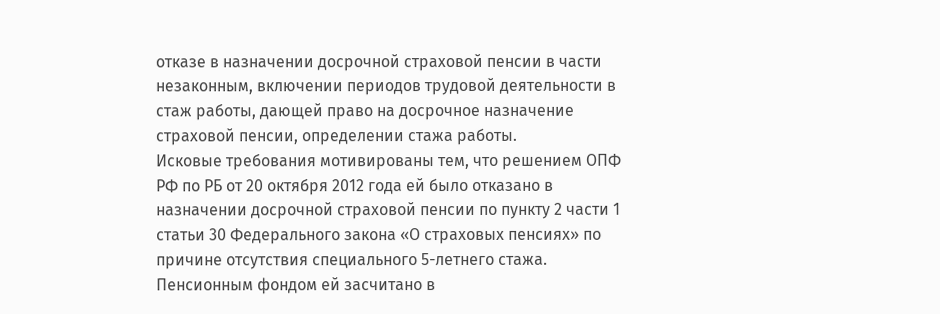отказе в назначении досрочной страховой пенсии в части незаконным, включении периодов трудовой деятельности в стаж работы, дающей право на досрочное назначение страховой пенсии, определении стажа работы.
Исковые требования мотивированы тем, что решением ОПФ РФ по РБ от 20 октября 2012 года ей было отказано в назначении досрочной страховой пенсии по пункту 2 части 1 статьи 30 Федерального закона «О страховых пенсиях» по причине отсутствия специального 5-летнего стажа. Пенсионным фондом ей засчитано в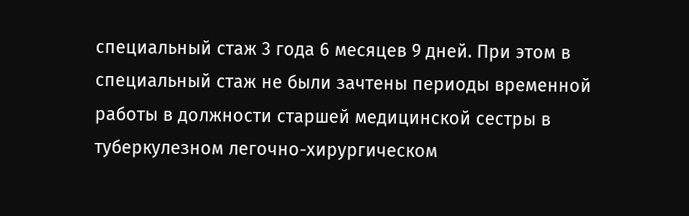специальный стаж 3 года 6 месяцев 9 дней. При этом в специальный стаж не были зачтены периоды временной работы в должности старшей медицинской сестры в туберкулезном легочно-хирургическом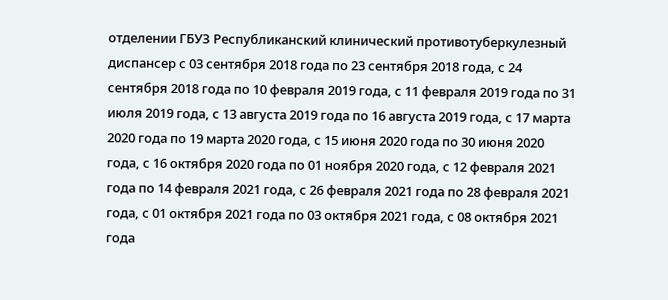отделении ГБУЗ Республиканский клинический противотуберкулезный диспансер с 03 сентября 2018 года по 23 сентября 2018 года, с 24 сентября 2018 года по 10 февраля 2019 года, с 11 февраля 2019 года по 31 июля 2019 года, с 13 августа 2019 года по 16 августа 2019 года, с 17 марта 2020 года по 19 марта 2020 года, с 15 июня 2020 года по 30 июня 2020 года, с 16 октября 2020 года по 01 ноября 2020 года, с 12 февраля 2021 года по 14 февраля 2021 года, с 26 февраля 2021 года по 28 февраля 2021 года, с 01 октября 2021 года по 03 октября 2021 года, с 08 октября 2021 года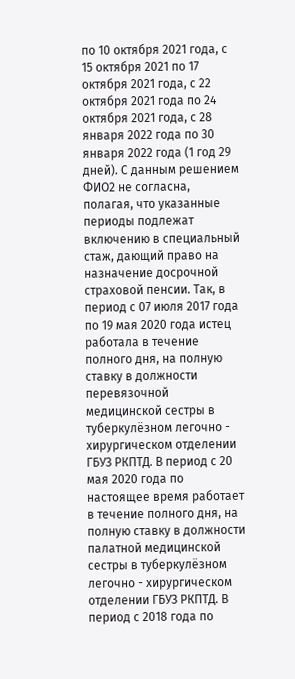по 10 октября 2021 года, с 15 октября 2021 по 17 октября 2021 года, с 22 октября 2021 года по 24 октября 2021 года, с 28 января 2022 года по 30 января 2022 года (1 год 29 дней). С данным решением ФИО2 не согласна, полагая, что указанные периоды подлежат включению в специальный стаж, дающий право на назначение досрочной страховой пенсии. Так, в период с 07 июля 2017 года по 19 мая 2020 года истец работала в течение полного дня, на полную ставку в должности перевязочной медицинской сестры в туберкулёзном легочно - хирургическом отделении ГБУЗ РКПТД. В период с 20 мая 2020 года по настоящее время работает в течение полного дня, на полную ставку в должности палатной медицинской сестры в туберкулёзном легочно - хирургическом отделении ГБУЗ РКПТД. В период с 2018 года по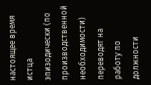настоящее время истца эпизодически (по производственной необходимости) переводят на работу по должности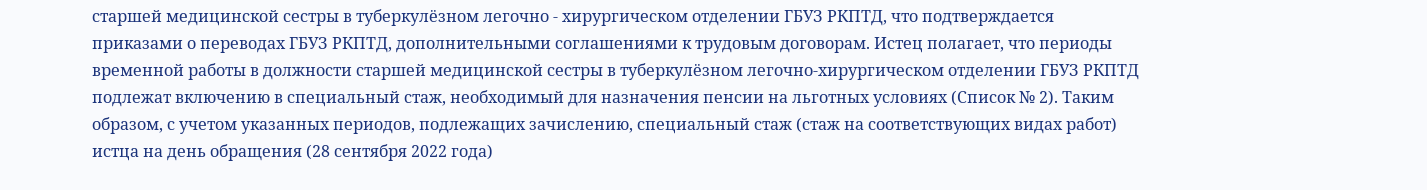старшей медицинской сестры в туберкулёзном легочно - хирургическом отделении ГБУЗ РКПТД, что подтверждается приказами о переводах ГБУЗ РКПТД, дополнительными соглашениями к трудовым договорам. Истец полагает, что периоды временной работы в должности старшей медицинской сестры в туберкулёзном легочно-хирургическом отделении ГБУЗ РКПТД подлежат включению в специальный стаж, необходимый для назначения пенсии на льготных условиях (Список № 2). Таким образом, с учетом указанных периодов, подлежащих зачислению, специальный стаж (стаж на соответствующих видах работ) истца на день обращения (28 сентября 2022 года)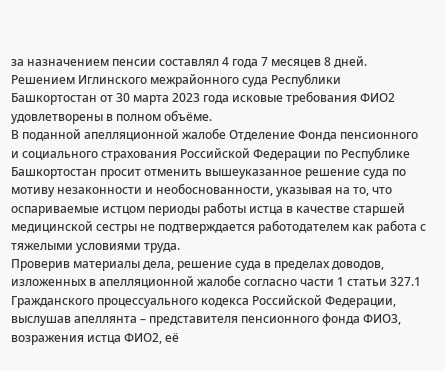за назначением пенсии составлял 4 года 7 месяцев 8 дней.
Решением Иглинского межрайонного суда Республики Башкортостан от 30 марта 2023 года исковые требования ФИО2 удовлетворены в полном объёме.
В поданной апелляционной жалобе Отделение Фонда пенсионного и социального страхования Российской Федерации по Республике Башкортостан просит отменить вышеуказанное решение суда по мотиву незаконности и необоснованности, указывая на то, что оспариваемые истцом периоды работы истца в качестве старшей медицинской сестры не подтверждается работодателем как работа с тяжелыми условиями труда.
Проверив материалы дела, решение суда в пределах доводов, изложенных в апелляционной жалобе согласно части 1 статьи 327.1 Гражданского процессуального кодекса Российской Федерации, выслушав апеллянта – представителя пенсионного фонда ФИО3, возражения истца ФИО2, её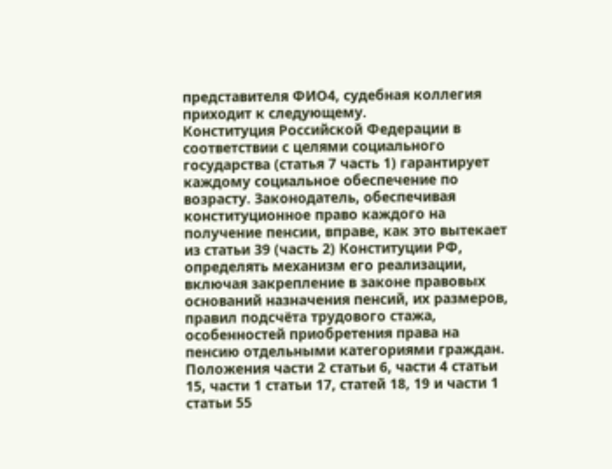представителя ФИО4, судебная коллегия приходит к следующему.
Конституция Российской Федерации в соответствии с целями социального государства (статья 7 часть 1) гарантирует каждому социальное обеспечение по возрасту. Законодатель, обеспечивая конституционное право каждого на получение пенсии, вправе, как это вытекает из статьи 39 (часть 2) Конституции РФ, определять механизм его реализации, включая закрепление в законе правовых оснований назначения пенсий, их размеров, правил подсчёта трудового стажа, особенностей приобретения права на пенсию отдельными категориями граждан.
Положения части 2 статьи 6, части 4 статьи 15, части 1 статьи 17, статей 18, 19 и части 1 статьи 55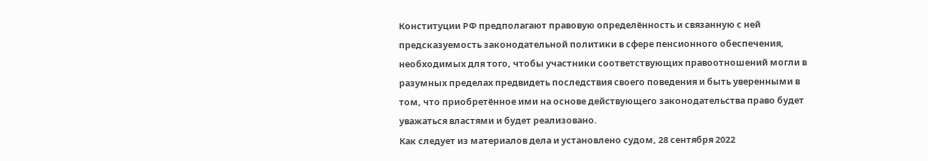Конституции РФ предполагают правовую определённость и связанную с ней предсказуемость законодательной политики в сфере пенсионного обеспечения, необходимых для того, чтобы участники соответствующих правоотношений могли в разумных пределах предвидеть последствия своего поведения и быть уверенными в том, что приобретённое ими на основе действующего законодательства право будет уважаться властями и будет реализовано.
Как следует из материалов дела и установлено судом, 28 сентября 2022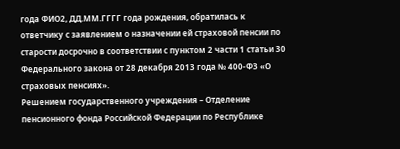года ФИО2, ДД.ММ.ГГГГ года рождения, обратилась к ответчику с заявлением о назначении ей страховой пенсии по старости досрочно в соответствии с пунктом 2 части 1 статьи 30 Федерального закона от 28 декабря 2013 года № 400-ФЗ «О страховых пенсиях».
Решением государственного учреждения – Отделение пенсионного фонда Российской Федерации по Республике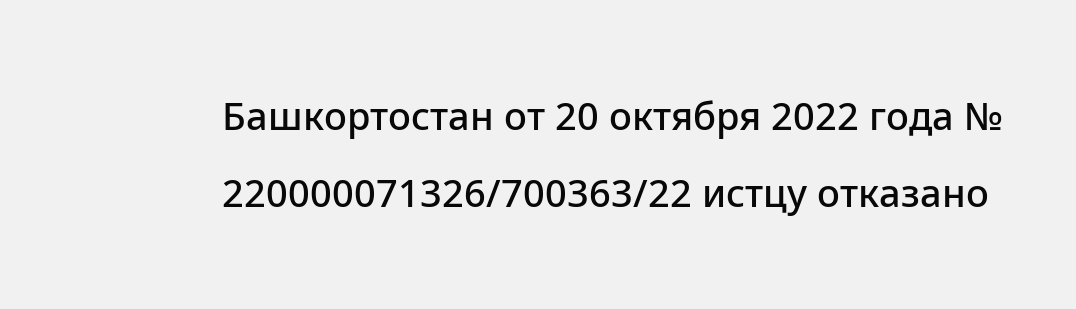Башкортостан от 20 октября 2022 года № 220000071326/700363/22 истцу отказано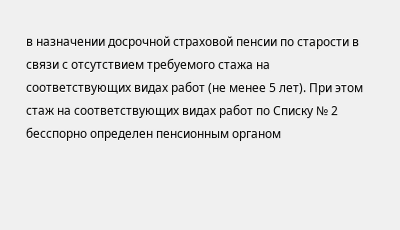в назначении досрочной страховой пенсии по старости в связи с отсутствием требуемого стажа на соответствующих видах работ (не менее 5 лет). При этом стаж на соответствующих видах работ по Списку № 2 бесспорно определен пенсионным органом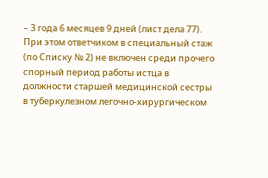– 3 года 6 месяцев 9 дней (лист дела 77).
При этом ответчиком в специальный стаж (по Списку № 2) не включен среди прочего спорный период работы истца в должности старшей медицинской сестры в туберкулезном легочно-хирургическом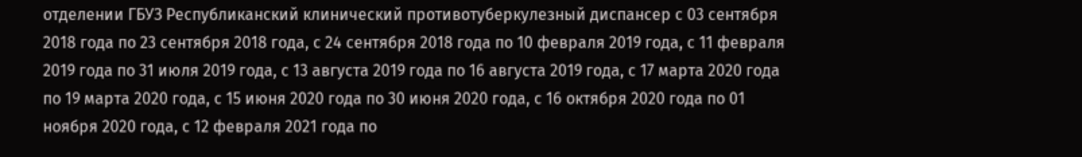отделении ГБУЗ Республиканский клинический противотуберкулезный диспансер с 03 сентября 2018 года по 23 сентября 2018 года, с 24 сентября 2018 года по 10 февраля 2019 года, с 11 февраля 2019 года по 31 июля 2019 года, с 13 августа 2019 года по 16 августа 2019 года, с 17 марта 2020 года по 19 марта 2020 года, с 15 июня 2020 года по 30 июня 2020 года, с 16 октября 2020 года по 01 ноября 2020 года, с 12 февраля 2021 года по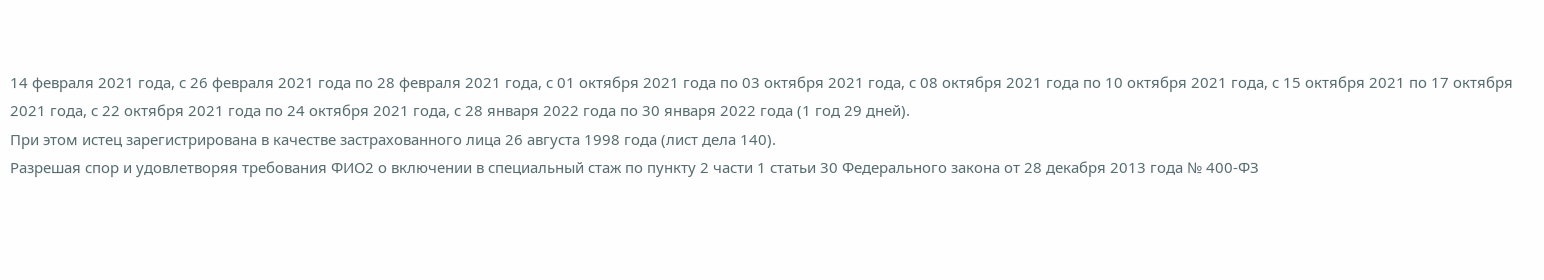14 февраля 2021 года, с 26 февраля 2021 года по 28 февраля 2021 года, с 01 октября 2021 года по 03 октября 2021 года, с 08 октября 2021 года по 10 октября 2021 года, с 15 октября 2021 по 17 октября 2021 года, с 22 октября 2021 года по 24 октября 2021 года, с 28 января 2022 года по 30 января 2022 года (1 год 29 дней).
При этом истец зарегистрирована в качестве застрахованного лица 26 августа 1998 года (лист дела 140).
Разрешая спор и удовлетворяя требования ФИО2 о включении в специальный стаж по пункту 2 части 1 статьи 30 Федерального закона от 28 декабря 2013 года № 400-ФЗ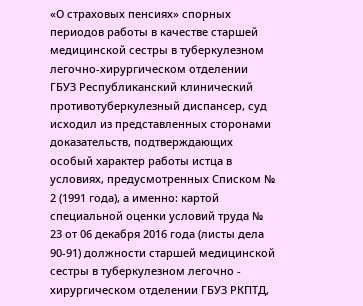«О страховых пенсиях» спорных периодов работы в качестве старшей медицинской сестры в туберкулезном легочно-хирургическом отделении ГБУЗ Республиканский клинический противотуберкулезный диспансер, суд исходил из представленных сторонами доказательств, подтверждающих особый характер работы истца в условиях, предусмотренных Списком № 2 (1991 года), а именно: картой специальной оценки условий труда № 23 от 06 декабря 2016 года (листы дела 90-91) должности старшей медицинской сестры в туберкулезном легочно - хирургическом отделении ГБУЗ РКПТД,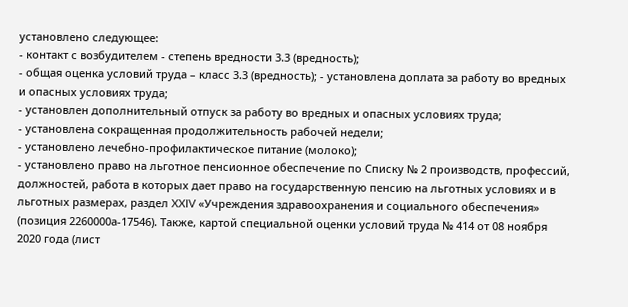установлено следующее:
- контакт с возбудителем - степень вредности 3.3 (вредность);
- общая оценка условий труда – класс 3.3 (вредность); - установлена доплата за работу во вредных и опасных условиях труда;
- установлен дополнительный отпуск за работу во вредных и опасных условиях труда;
- установлена сокращенная продолжительность рабочей недели;
- установлено лечебно-профилактическое питание (молоко);
- установлено право на льготное пенсионное обеспечение по Списку № 2 производств, профессий, должностей, работа в которых дает право на государственную пенсию на льготных условиях и в льготных размерах, раздел XXIV «Учреждения здравоохранения и социального обеспечения» (позиция 2260000а-17546). Также, картой специальной оценки условий труда № 414 от 08 ноября 2020 года (лист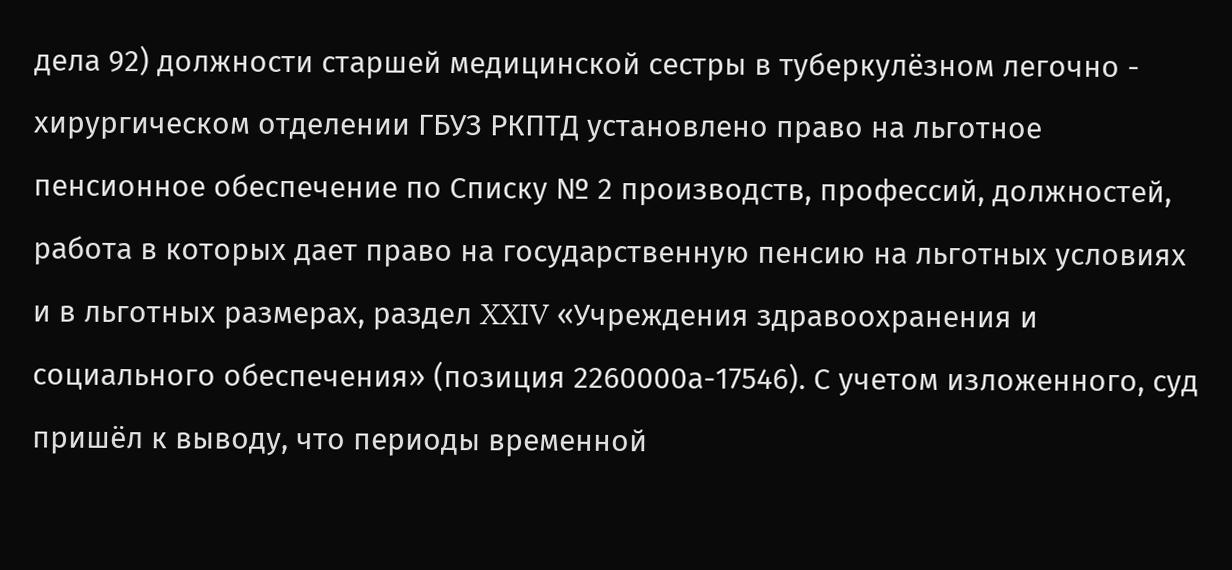дела 92) должности старшей медицинской сестры в туберкулёзном легочно - хирургическом отделении ГБУЗ РКПТД установлено право на льготное пенсионное обеспечение по Списку № 2 производств, профессий, должностей, работа в которых дает право на государственную пенсию на льготных условиях и в льготных размерах, раздел XXIV «Учреждения здравоохранения и социального обеспечения» (позиция 2260000а-17546). С учетом изложенного, суд пришёл к выводу, что периоды временной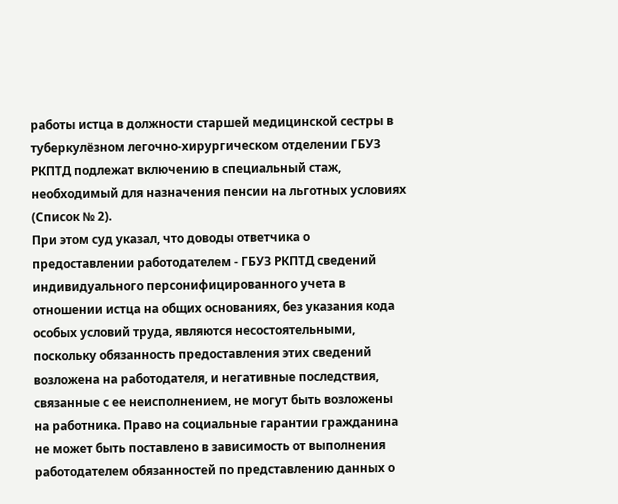работы истца в должности старшей медицинской сестры в туберкулёзном легочно-хирургическом отделении ГБУЗ РКПТД подлежат включению в специальный стаж, необходимый для назначения пенсии на льготных условиях (Список № 2).
При этом суд указал, что доводы ответчика о предоставлении работодателем - ГБУЗ РКПТД сведений индивидуального персонифицированного учета в отношении истца на общих основаниях, без указания кода особых условий труда, являются несостоятельными, поскольку обязанность предоставления этих сведений возложена на работодателя, и негативные последствия, связанные с ее неисполнением, не могут быть возложены на работника. Право на социальные гарантии гражданина не может быть поставлено в зависимость от выполнения работодателем обязанностей по представлению данных о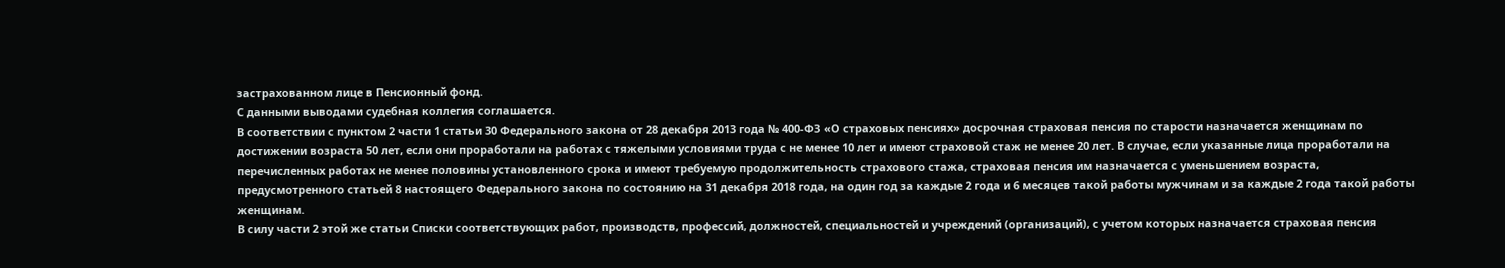застрахованном лице в Пенсионный фонд.
С данными выводами судебная коллегия соглашается.
В соответствии с пунктом 2 части 1 статьи 30 Федерального закона от 28 декабря 2013 года № 400-ФЗ «О страховых пенсиях» досрочная страховая пенсия по старости назначается женщинам по достижении возраста 50 лет, если они проработали на работах с тяжелыми условиями труда с не менее 10 лет и имеют страховой стаж не менее 20 лет. В случае, если указанные лица проработали на перечисленных работах не менее половины установленного срока и имеют требуемую продолжительность страхового стажа, страховая пенсия им назначается с уменьшением возраста, предусмотренного статьей 8 настоящего Федерального закона по состоянию на 31 декабря 2018 года, на один год за каждые 2 года и 6 месяцев такой работы мужчинам и за каждые 2 года такой работы женщинам.
В силу части 2 этой же статьи Списки соответствующих работ, производств, профессий, должностей, специальностей и учреждений (организаций), с учетом которых назначается страховая пенсия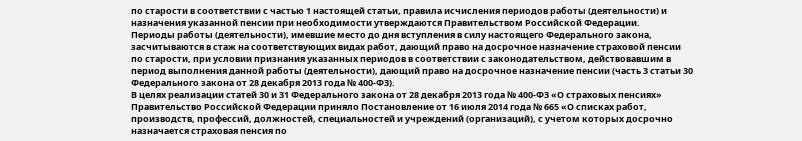по старости в соответствии с частью 1 настоящей статьи, правила исчисления периодов работы (деятельности) и назначения указанной пенсии при необходимости утверждаются Правительством Российской Федерации.
Периоды работы (деятельности), имевшие место до дня вступления в силу настоящего Федерального закона, засчитываются в стаж на соответствующих видах работ, дающий право на досрочное назначение страховой пенсии по старости, при условии признания указанных периодов в соответствии с законодательством, действовавшим в период выполнения данной работы (деятельности), дающий право на досрочное назначение пенсии (часть 3 статьи 30 Федерального закона от 28 декабря 2013 года № 400-ФЗ).
В целях реализации статей 30 и 31 Федерального закона от 28 декабря 2013 года № 400-ФЗ «О страховых пенсиях» Правительство Российской Федерации приняло Постановление от 16 июля 2014 года № 665 «О списках работ, производств, профессий, должностей, специальностей и учреждений (организаций), с учетом которых досрочно назначается страховая пенсия по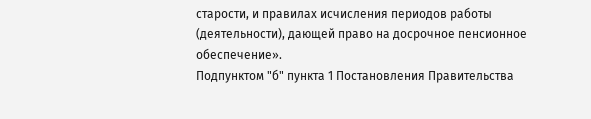старости, и правилах исчисления периодов работы (деятельности), дающей право на досрочное пенсионное обеспечение».
Подпунктом "б" пункта 1 Постановления Правительства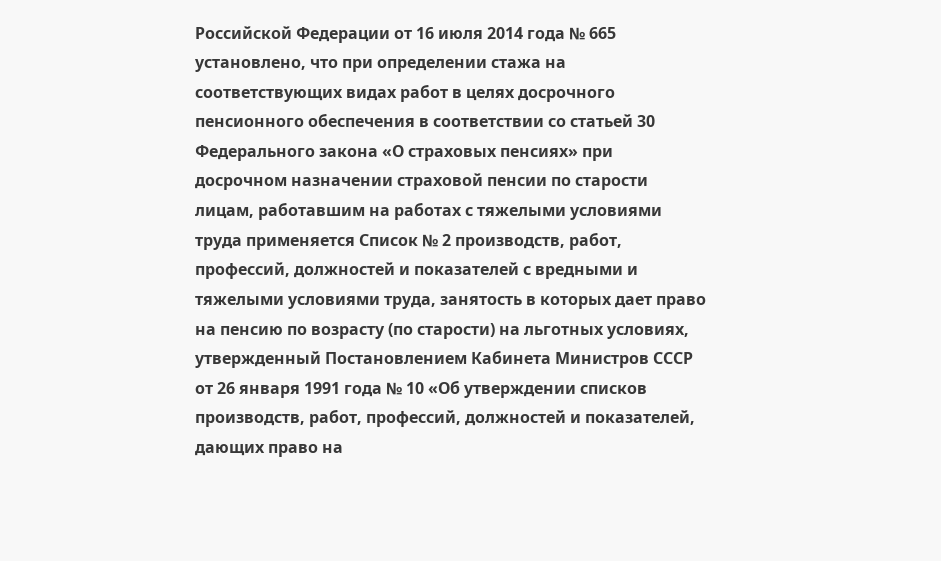Российской Федерации от 16 июля 2014 года № 665 установлено, что при определении стажа на соответствующих видах работ в целях досрочного пенсионного обеспечения в соответствии со статьей 30 Федерального закона «О страховых пенсиях» при досрочном назначении страховой пенсии по старости лицам, работавшим на работах с тяжелыми условиями труда применяется Список № 2 производств, работ, профессий, должностей и показателей с вредными и тяжелыми условиями труда, занятость в которых дает право на пенсию по возрасту (по старости) на льготных условиях, утвержденный Постановлением Кабинета Министров СССР от 26 января 1991 года № 10 «Об утверждении списков производств, работ, профессий, должностей и показателей, дающих право на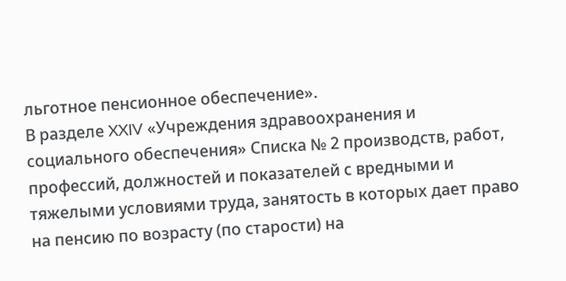льготное пенсионное обеспечение».
В разделе XXIV «Учреждения здравоохранения и социального обеспечения» Списка № 2 производств, работ, профессий, должностей и показателей с вредными и тяжелыми условиями труда, занятость в которых дает право на пенсию по возрасту (по старости) на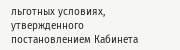льготных условиях, утвержденного постановлением Кабинета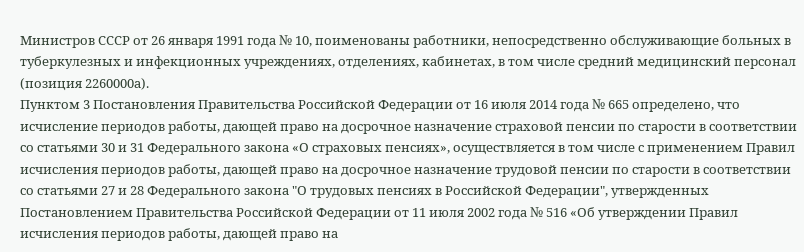Министров СССР от 26 января 1991 года № 10, поименованы работники, непосредственно обслуживающие больных в туберкулезных и инфекционных учреждениях, отделениях, кабинетах, в том числе средний медицинский персонал (позиция 2260000а).
Пунктом 3 Постановления Правительства Российской Федерации от 16 июля 2014 года № 665 определено, что исчисление периодов работы, дающей право на досрочное назначение страховой пенсии по старости в соответствии со статьями 30 и 31 Федерального закона «О страховых пенсиях», осуществляется в том числе с применением Правил исчисления периодов работы, дающей право на досрочное назначение трудовой пенсии по старости в соответствии со статьями 27 и 28 Федерального закона "О трудовых пенсиях в Российской Федерации", утвержденных Постановлением Правительства Российской Федерации от 11 июля 2002 года № 516 «Об утверждении Правил исчисления периодов работы, дающей право на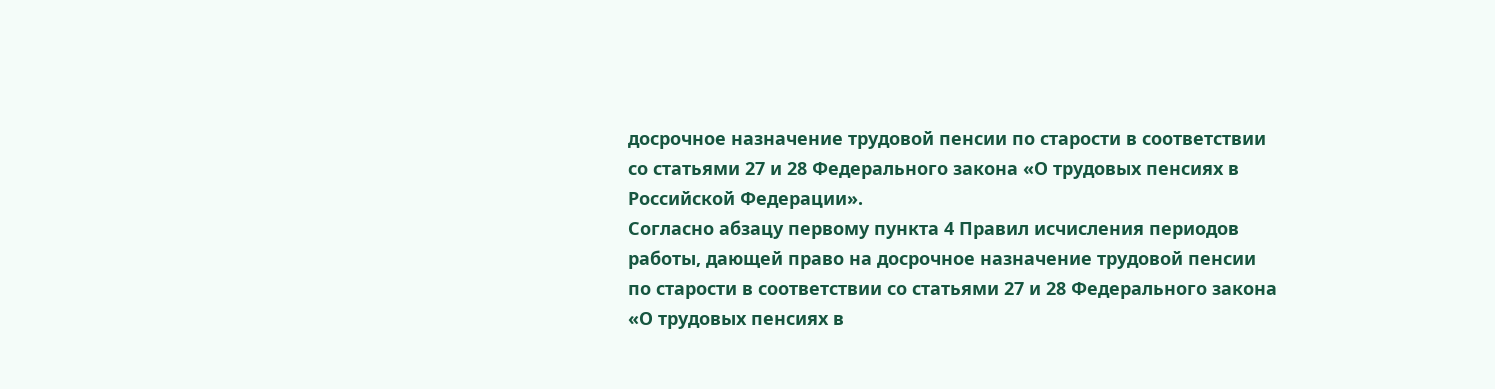досрочное назначение трудовой пенсии по старости в соответствии со статьями 27 и 28 Федерального закона «О трудовых пенсиях в Российской Федерации».
Согласно абзацу первому пункта 4 Правил исчисления периодов работы, дающей право на досрочное назначение трудовой пенсии по старости в соответствии со статьями 27 и 28 Федерального закона «О трудовых пенсиях в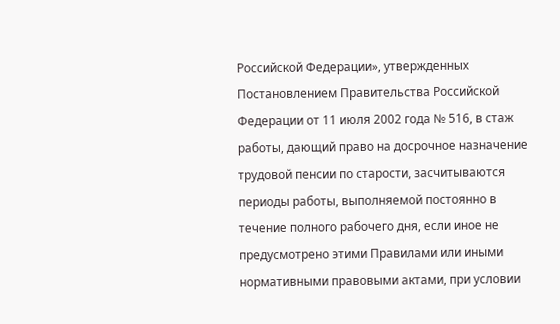Российской Федерации», утвержденных Постановлением Правительства Российской Федерации от 11 июля 2002 года № 516, в стаж работы, дающий право на досрочное назначение трудовой пенсии по старости, засчитываются периоды работы, выполняемой постоянно в течение полного рабочего дня, если иное не предусмотрено этими Правилами или иными нормативными правовыми актами, при условии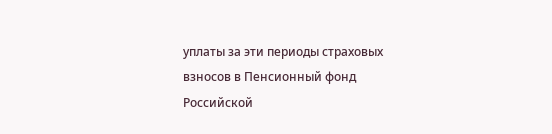уплаты за эти периоды страховых взносов в Пенсионный фонд Российской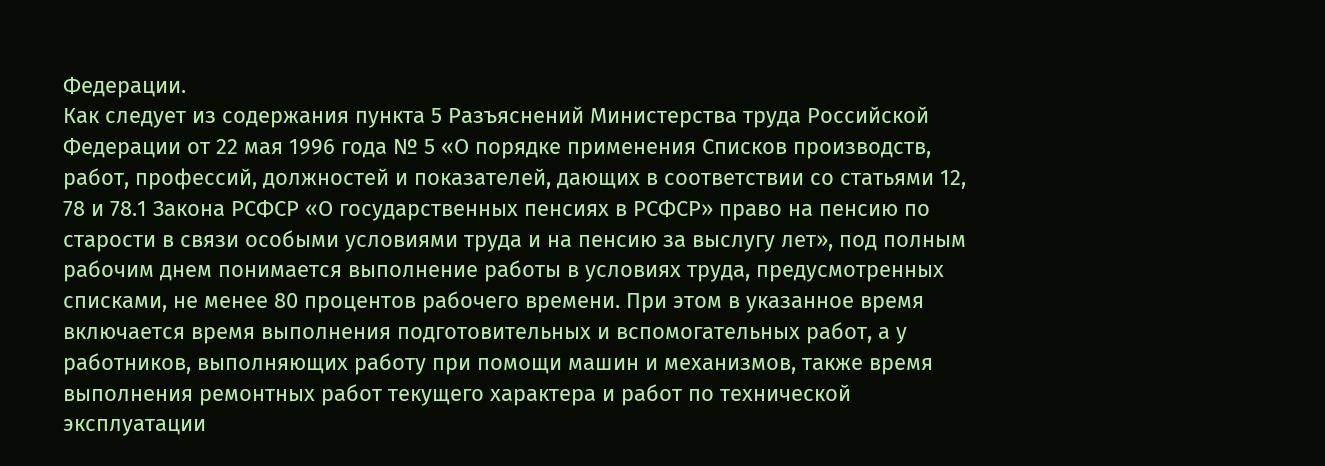Федерации.
Как следует из содержания пункта 5 Разъяснений Министерства труда Российской Федерации от 22 мая 1996 года № 5 «О порядке применения Списков производств, работ, профессий, должностей и показателей, дающих в соответствии со статьями 12, 78 и 78.1 Закона РСФСР «О государственных пенсиях в РСФСР» право на пенсию по старости в связи особыми условиями труда и на пенсию за выслугу лет», под полным рабочим днем понимается выполнение работы в условиях труда, предусмотренных списками, не менее 80 процентов рабочего времени. При этом в указанное время включается время выполнения подготовительных и вспомогательных работ, а у работников, выполняющих работу при помощи машин и механизмов, также время выполнения ремонтных работ текущего характера и работ по технической эксплуатации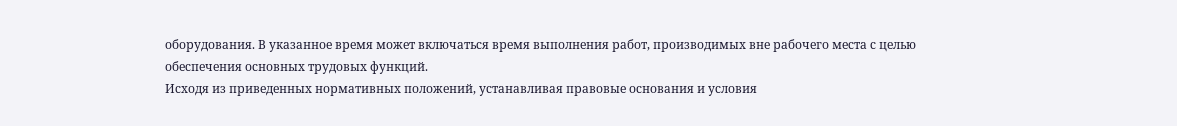оборудования. В указанное время может включаться время выполнения работ, производимых вне рабочего места с целью обеспечения основных трудовых функций.
Исходя из приведенных нормативных положений, устанавливая правовые основания и условия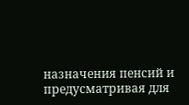назначения пенсий и предусматривая для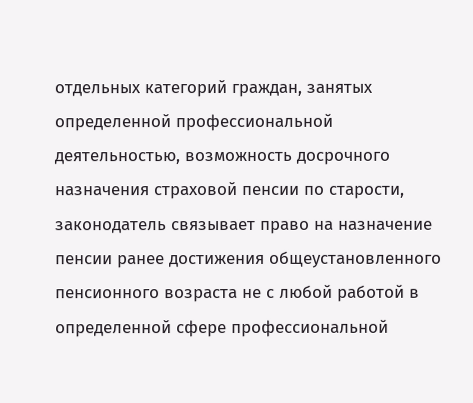отдельных категорий граждан, занятых определенной профессиональной деятельностью, возможность досрочного назначения страховой пенсии по старости, законодатель связывает право на назначение пенсии ранее достижения общеустановленного пенсионного возраста не с любой работой в определенной сфере профессиональной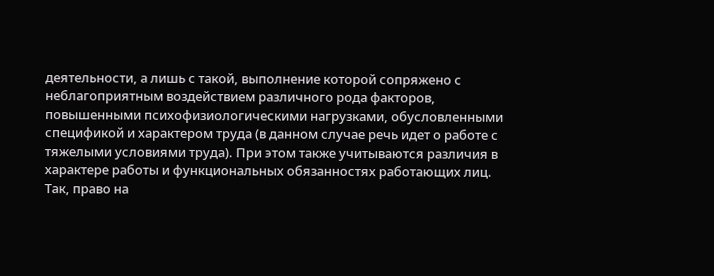деятельности, а лишь с такой, выполнение которой сопряжено с неблагоприятным воздействием различного рода факторов, повышенными психофизиологическими нагрузками, обусловленными спецификой и характером труда (в данном случае речь идет о работе с тяжелыми условиями труда). При этом также учитываются различия в характере работы и функциональных обязанностях работающих лиц.
Так, право на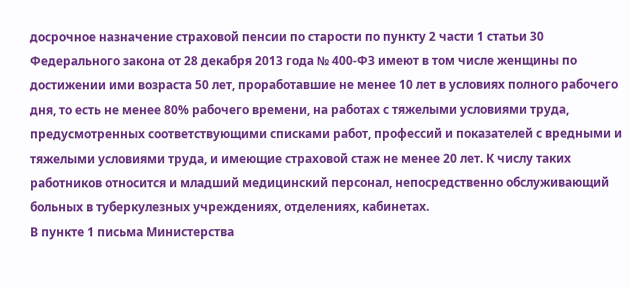досрочное назначение страховой пенсии по старости по пункту 2 части 1 статьи 30 Федерального закона от 28 декабря 2013 года № 400-ФЗ имеют в том числе женщины по достижении ими возраста 50 лет, проработавшие не менее 10 лет в условиях полного рабочего дня, то есть не менее 80% рабочего времени, на работах с тяжелыми условиями труда, предусмотренных соответствующими списками работ, профессий и показателей с вредными и тяжелыми условиями труда, и имеющие страховой стаж не менее 20 лет. К числу таких работников относится и младший медицинский персонал, непосредственно обслуживающий больных в туберкулезных учреждениях, отделениях, кабинетах.
В пункте 1 письма Министерства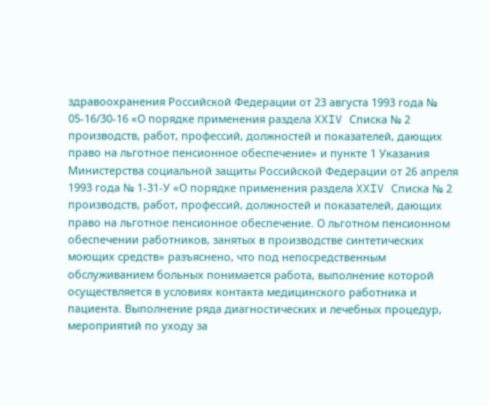здравоохранения Российской Федерации от 23 августа 1993 года № 05-16/30-16 «О порядке применения раздела XXIV Списка № 2 производств, работ, профессий, должностей и показателей, дающих право на льготное пенсионное обеспечение» и пункте 1 Указания Министерства социальной защиты Российской Федерации от 26 апреля 1993 года № 1-31-У «О порядке применения раздела XXIV Списка № 2 производств, работ, профессий, должностей и показателей, дающих право на льготное пенсионное обеспечение. О льготном пенсионном обеспечении работников, занятых в производстве синтетических моющих средств» разъяснено, что под непосредственным обслуживанием больных понимается работа, выполнение которой осуществляется в условиях контакта медицинского работника и пациента. Выполнение ряда диагностических и лечебных процедур, мероприятий по уходу за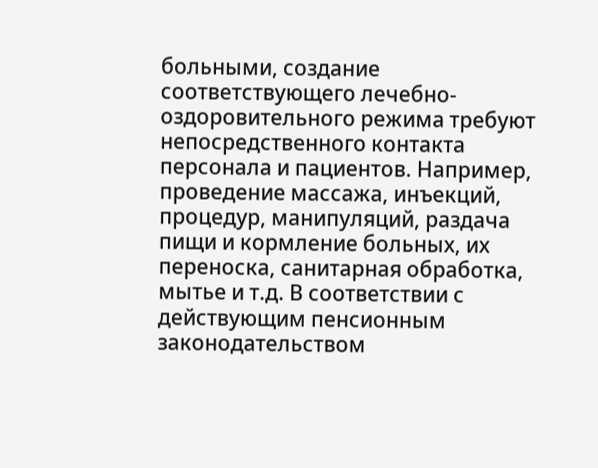больными, создание соответствующего лечебно-оздоровительного режима требуют непосредственного контакта персонала и пациентов. Например, проведение массажа, инъекций, процедур, манипуляций, раздача пищи и кормление больных, их переноска, санитарная обработка, мытье и т.д. В соответствии с действующим пенсионным законодательством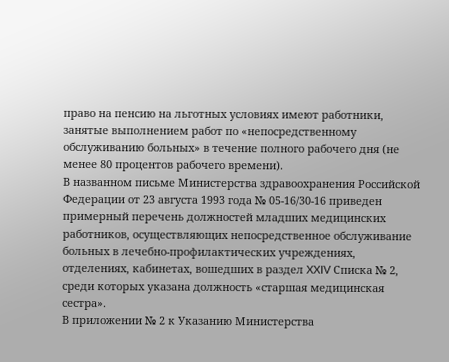право на пенсию на льготных условиях имеют работники, занятые выполнением работ по «непосредственному обслуживанию больных» в течение полного рабочего дня (не менее 80 процентов рабочего времени).
В названном письме Министерства здравоохранения Российской Федерации от 23 августа 1993 года № 05-16/30-16 приведен примерный перечень должностей младших медицинских работников, осуществляющих непосредственное обслуживание больных в лечебно-профилактических учреждениях, отделениях, кабинетах, вошедших в раздел XXIV Списка № 2, среди которых указана должность «старшая медицинская сестра».
В приложении № 2 к Указанию Министерства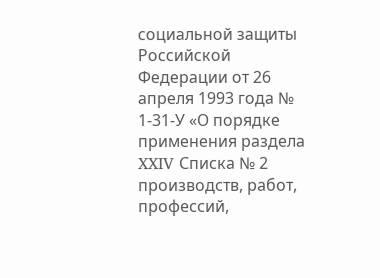социальной защиты Российской Федерации от 26 апреля 1993 года № 1-31-У «О порядке применения раздела XXIV Списка № 2 производств, работ, профессий,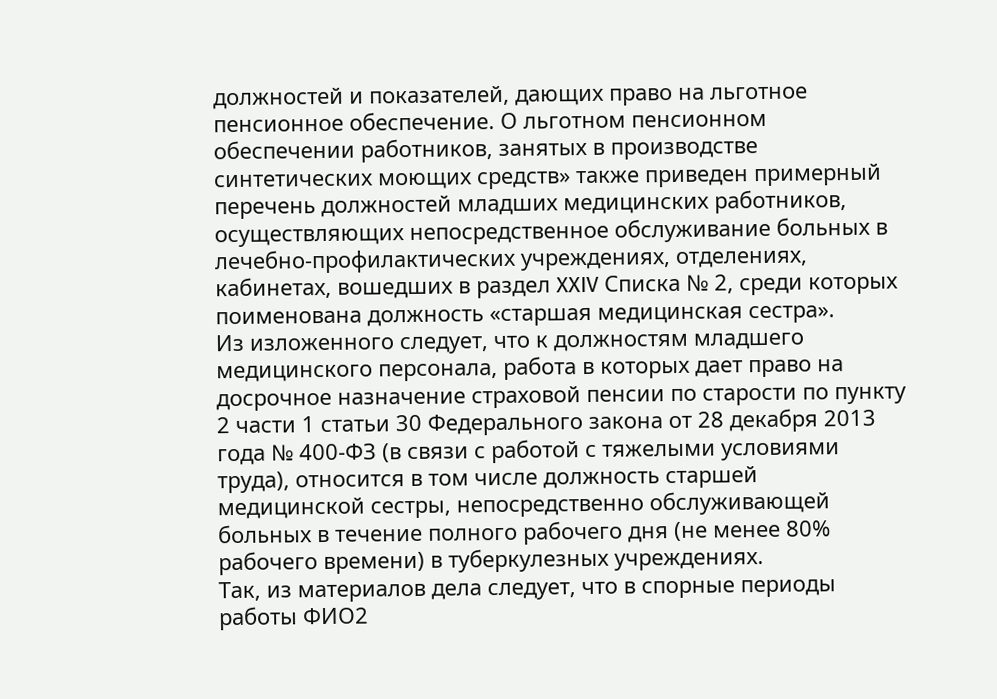должностей и показателей, дающих право на льготное пенсионное обеспечение. О льготном пенсионном обеспечении работников, занятых в производстве синтетических моющих средств» также приведен примерный перечень должностей младших медицинских работников, осуществляющих непосредственное обслуживание больных в лечебно-профилактических учреждениях, отделениях, кабинетах, вошедших в раздел XXIV Списка № 2, среди которых поименована должность «старшая медицинская сестра».
Из изложенного следует, что к должностям младшего медицинского персонала, работа в которых дает право на досрочное назначение страховой пенсии по старости по пункту 2 части 1 статьи 30 Федерального закона от 28 декабря 2013 года № 400-ФЗ (в связи с работой с тяжелыми условиями труда), относится в том числе должность старшей медицинской сестры, непосредственно обслуживающей больных в течение полного рабочего дня (не менее 80% рабочего времени) в туберкулезных учреждениях.
Так, из материалов дела следует, что в спорные периоды работы ФИО2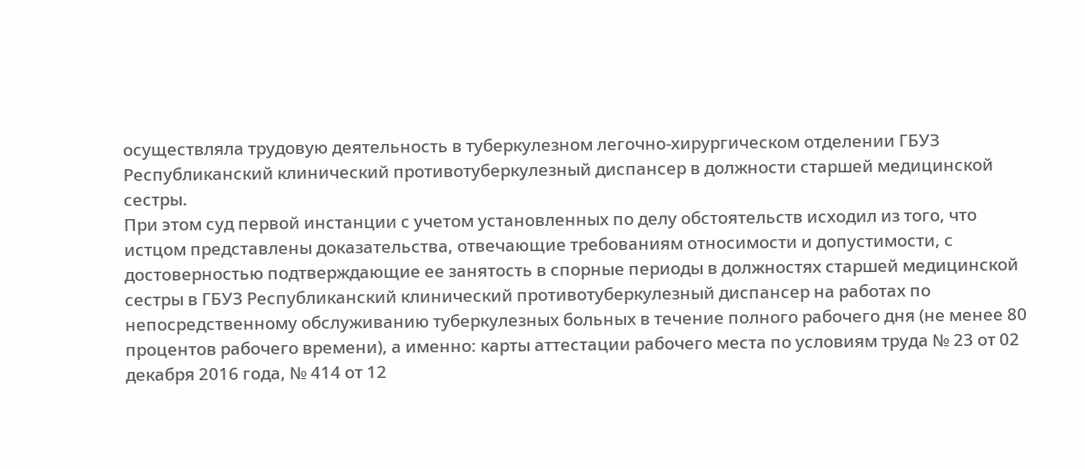осуществляла трудовую деятельность в туберкулезном легочно-хирургическом отделении ГБУЗ Республиканский клинический противотуберкулезный диспансер в должности старшей медицинской сестры.
При этом суд первой инстанции с учетом установленных по делу обстоятельств исходил из того, что истцом представлены доказательства, отвечающие требованиям относимости и допустимости, с достоверностью подтверждающие ее занятость в спорные периоды в должностях старшей медицинской сестры в ГБУЗ Республиканский клинический противотуберкулезный диспансер на работах по непосредственному обслуживанию туберкулезных больных в течение полного рабочего дня (не менее 80 процентов рабочего времени), а именно: карты аттестации рабочего места по условиям труда № 23 от 02 декабря 2016 года, № 414 от 12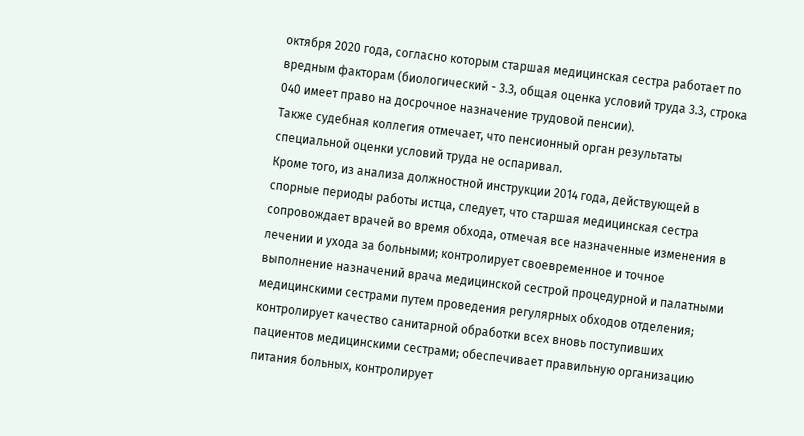октября 2020 года, согласно которым старшая медицинская сестра работает по вредным факторам (биологический - 3.3, общая оценка условий труда 3.3, строка 040 имеет право на досрочное назначение трудовой пенсии).
Также судебная коллегия отмечает, что пенсионный орган результаты специальной оценки условий труда не оспаривал.
Кроме того, из анализа должностной инструкции 2014 года, действующей в спорные периоды работы истца, следует, что старшая медицинская сестра сопровождает врачей во время обхода, отмечая все назначенные изменения в лечении и ухода за больными; контролирует своевременное и точное выполнение назначений врача медицинской сестрой процедурной и палатными медицинскими сестрами путем проведения регулярных обходов отделения; контролирует качество санитарной обработки всех вновь поступивших пациентов медицинскими сестрами; обеспечивает правильную организацию питания больных, контролирует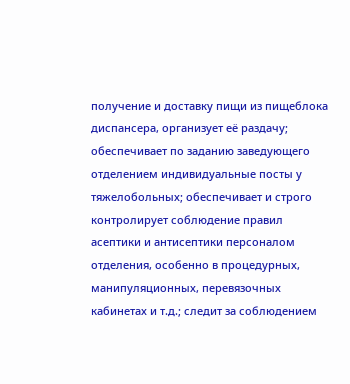получение и доставку пищи из пищеблока диспансера, организует её раздачу; обеспечивает по заданию заведующего отделением индивидуальные посты у тяжелобольных; обеспечивает и строго контролирует соблюдение правил асептики и антисептики персоналом отделения, особенно в процедурных, манипуляционных, перевязочных кабинетах и т.д.; следит за соблюдением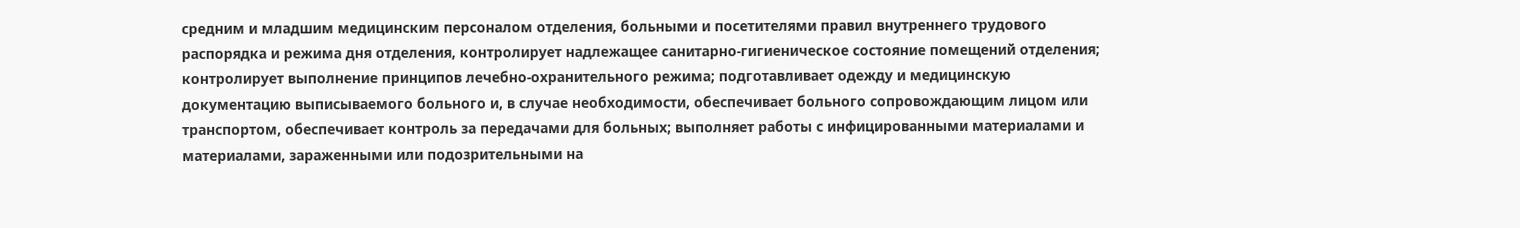средним и младшим медицинским персоналом отделения, больными и посетителями правил внутреннего трудового распорядка и режима дня отделения, контролирует надлежащее санитарно-гигиеническое состояние помещений отделения; контролирует выполнение принципов лечебно-охранительного режима; подготавливает одежду и медицинскую документацию выписываемого больного и, в случае необходимости, обеспечивает больного сопровождающим лицом или транспортом, обеспечивает контроль за передачами для больных; выполняет работы с инфицированными материалами и материалами, зараженными или подозрительными на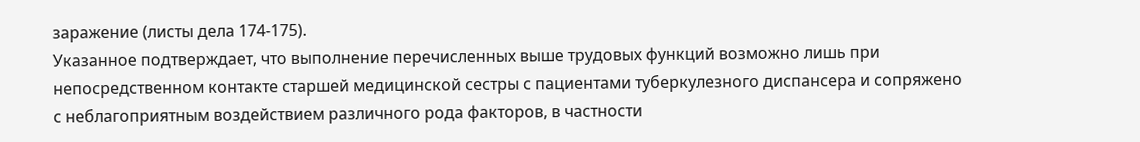заражение (листы дела 174-175).
Указанное подтверждает, что выполнение перечисленных выше трудовых функций возможно лишь при непосредственном контакте старшей медицинской сестры с пациентами туберкулезного диспансера и сопряжено с неблагоприятным воздействием различного рода факторов, в частности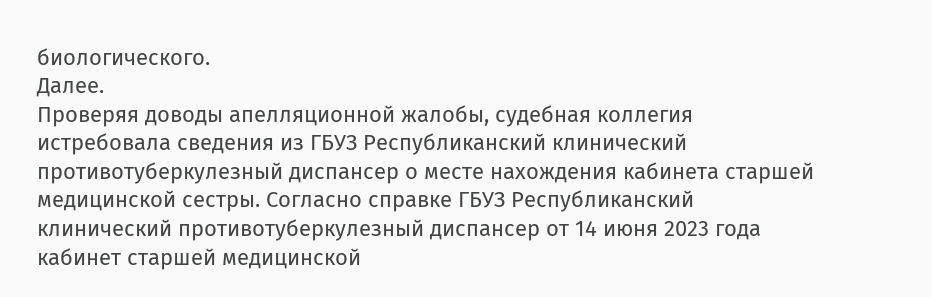биологического.
Далее.
Проверяя доводы апелляционной жалобы, судебная коллегия истребовала сведения из ГБУЗ Республиканский клинический противотуберкулезный диспансер о месте нахождения кабинета старшей медицинской сестры. Согласно справке ГБУЗ Республиканский клинический противотуберкулезный диспансер от 14 июня 2023 года кабинет старшей медицинской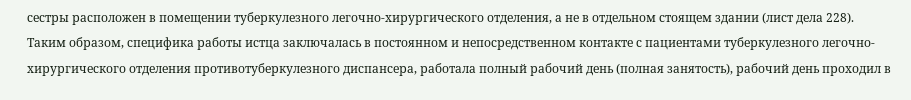сестры расположен в помещении туберкулезного легочно-хирургического отделения, а не в отдельном стоящем здании (лист дела 228).
Таким образом, специфика работы истца заключалась в постоянном и непосредственном контакте с пациентами туберкулезного легочно-хирургического отделения противотуберкулезного диспансера, работала полный рабочий день (полная занятость), рабочий день проходил в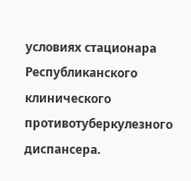условиях стационара Республиканского клинического противотуберкулезного диспансера.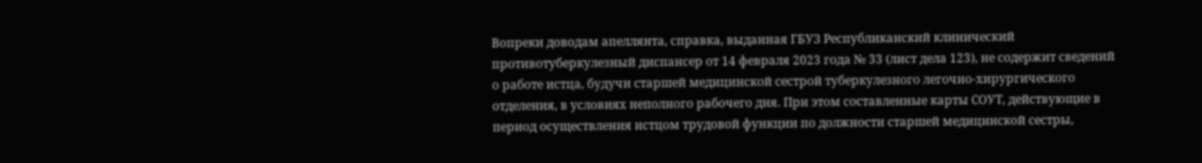Вопреки доводам апеллянта, справка, выданная ГБУЗ Республиканский клинический противотуберкулезный диспансер от 14 февраля 2023 года № 33 (лист дела 123), не содержит сведений о работе истца, будучи старшей медицинской сестрой туберкулезного легочно-хирургического отделения, в условиях неполного рабочего дня. При этом составленные карты СОУТ, действующие в период осуществления истцом трудовой функции по должности старшей медицинской сестры,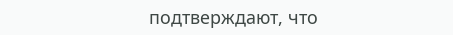подтверждают, что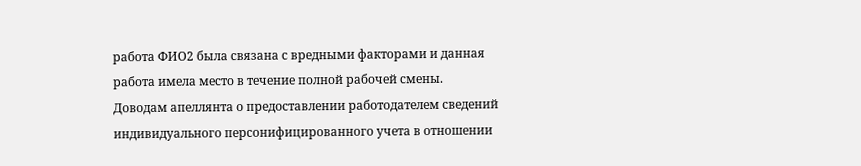работа ФИО2 была связана с вредными факторами и данная работа имела место в течение полной рабочей смены.
Доводам апеллянта о предоставлении работодателем сведений индивидуального персонифицированного учета в отношении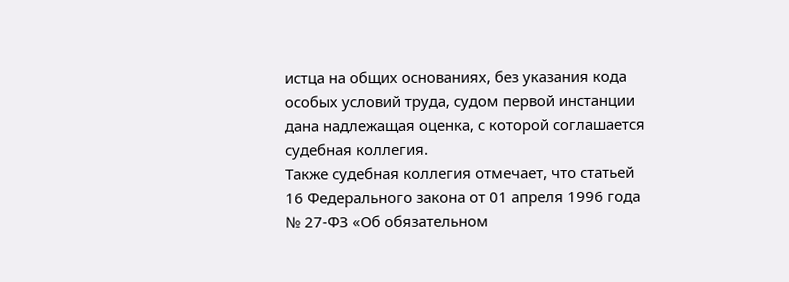истца на общих основаниях, без указания кода особых условий труда, судом первой инстанции дана надлежащая оценка, с которой соглашается судебная коллегия.
Также судебная коллегия отмечает, что статьей 16 Федерального закона от 01 апреля 1996 года № 27-ФЗ «Об обязательном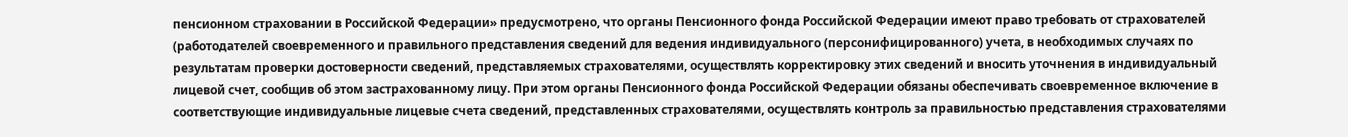пенсионном страховании в Российской Федерации» предусмотрено, что органы Пенсионного фонда Российской Федерации имеют право требовать от страхователей (работодателей своевременного и правильного представления сведений для ведения индивидуального (персонифицированного) учета, в необходимых случаях по результатам проверки достоверности сведений, представляемых страхователями, осуществлять корректировку этих сведений и вносить уточнения в индивидуальный лицевой счет, сообщив об этом застрахованному лицу. При этом органы Пенсионного фонда Российской Федерации обязаны обеспечивать своевременное включение в соответствующие индивидуальные лицевые счета сведений, представленных страхователями, осуществлять контроль за правильностью представления страхователями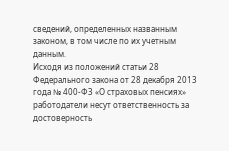сведений, определенных названным законом, в том числе по их учетным данным.
Исходя из положений статьи 28 Федерального закона от 28 декабря 2013 года № 400-ФЗ «О страховых пенсиях» работодатели несут ответственность за достоверность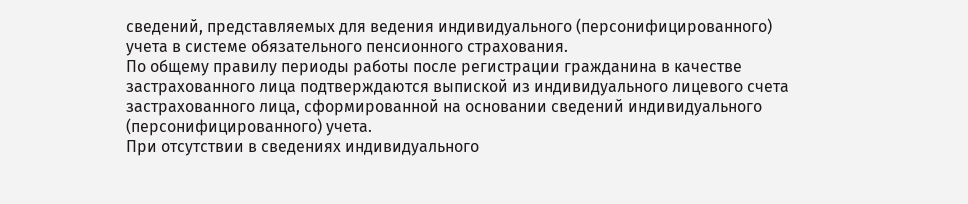сведений, представляемых для ведения индивидуального (персонифицированного) учета в системе обязательного пенсионного страхования.
По общему правилу периоды работы после регистрации гражданина в качестве застрахованного лица подтверждаются выпиской из индивидуального лицевого счета застрахованного лица, сформированной на основании сведений индивидуального (персонифицированного) учета.
При отсутствии в сведениях индивидуального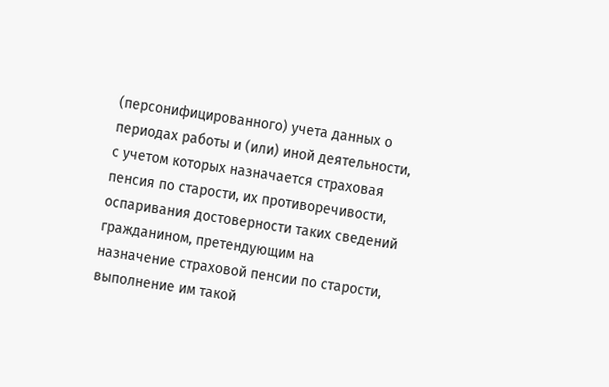(персонифицированного) учета данных о периодах работы и (или) иной деятельности, с учетом которых назначается страховая пенсия по старости, их противоречивости, оспаривания достоверности таких сведений гражданином, претендующим на назначение страховой пенсии по старости, выполнение им такой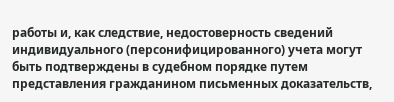работы и, как следствие, недостоверность сведений индивидуального (персонифицированного) учета могут быть подтверждены в судебном порядке путем представления гражданином письменных доказательств,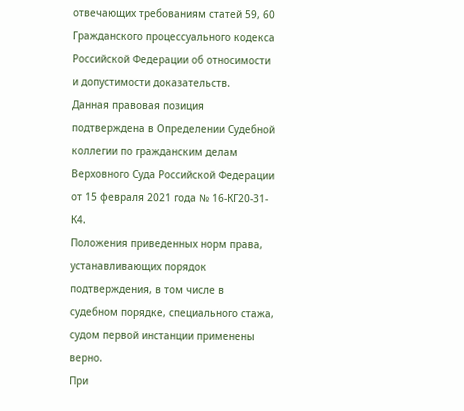отвечающих требованиям статей 59, 60 Гражданского процессуального кодекса Российской Федерации об относимости и допустимости доказательств.
Данная правовая позиция подтверждена в Определении Судебной коллегии по гражданским делам Верховного Суда Российской Федерации от 15 февраля 2021 года № 16-КГ20-31-К4.
Положения приведенных норм права, устанавливающих порядок подтверждения, в том числе в судебном порядке, специального стажа, судом первой инстанции применены верно.
При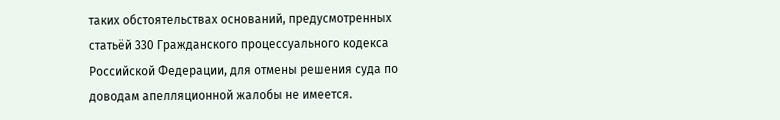таких обстоятельствах оснований, предусмотренных статьёй 330 Гражданского процессуального кодекса Российской Федерации, для отмены решения суда по доводам апелляционной жалобы не имеется.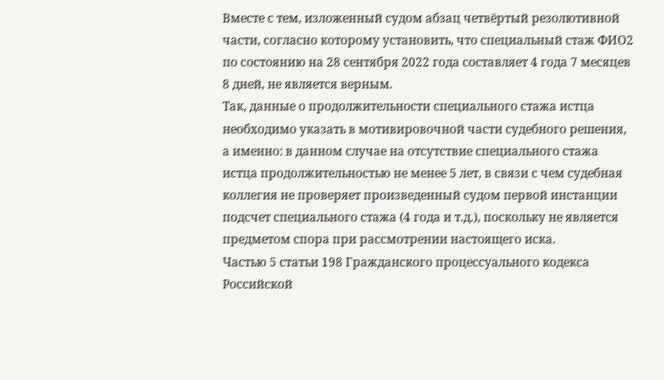Вместе с тем, изложенный судом абзац четвёртый резолютивной части, согласно которому установить, что специальный стаж ФИО2 по состоянию на 28 сентября 2022 года составляет 4 года 7 месяцев 8 дней, не является верным.
Так, данные о продолжительности специального стажа истца необходимо указать в мотивировочной части судебного решения, а именно: в данном случае на отсутствие специального стажа истца продолжительностью не менее 5 лет, в связи с чем судебная коллегия не проверяет произведенный судом первой инстанции подсчет специального стажа (4 года и т.д.), поскольку не является предметом спора при рассмотрении настоящего иска.
Частью 5 статьи 198 Гражданского процессуального кодекса Российской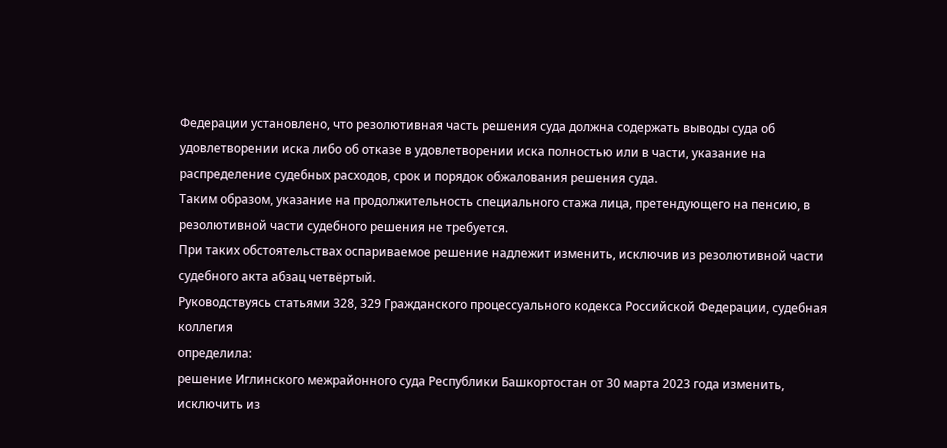Федерации установлено, что резолютивная часть решения суда должна содержать выводы суда об удовлетворении иска либо об отказе в удовлетворении иска полностью или в части, указание на распределение судебных расходов, срок и порядок обжалования решения суда.
Таким образом, указание на продолжительность специального стажа лица, претендующего на пенсию, в резолютивной части судебного решения не требуется.
При таких обстоятельствах оспариваемое решение надлежит изменить, исключив из резолютивной части судебного акта абзац четвёртый.
Руководствуясь статьями 328, 329 Гражданского процессуального кодекса Российской Федерации, судебная коллегия
определила:
решение Иглинского межрайонного суда Республики Башкортостан от 30 марта 2023 года изменить, исключить из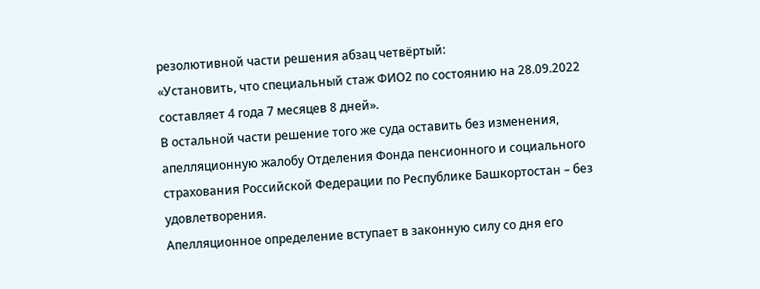резолютивной части решения абзац четвёртый:
«Установить, что специальный стаж ФИО2 по состоянию на 28.09.2022 составляет 4 года 7 месяцев 8 дней».
В остальной части решение того же суда оставить без изменения, апелляционную жалобу Отделения Фонда пенсионного и социального страхования Российской Федерации по Республике Башкортостан – без удовлетворения.
Апелляционное определение вступает в законную силу со дня его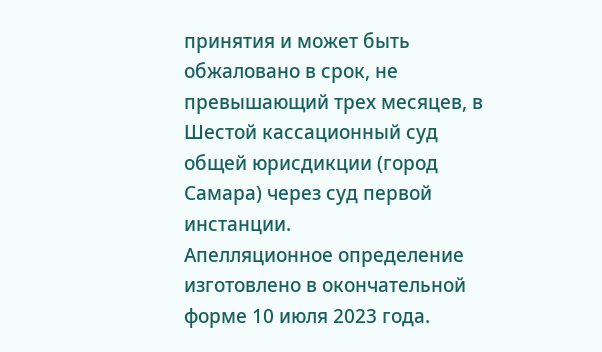принятия и может быть обжаловано в срок, не превышающий трех месяцев, в Шестой кассационный суд общей юрисдикции (город Самара) через суд первой инстанции.
Апелляционное определение изготовлено в окончательной форме 10 июля 2023 года.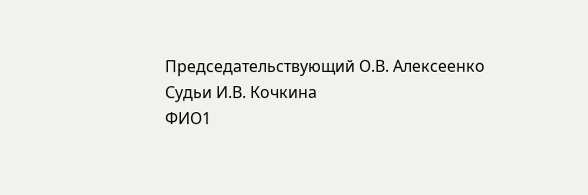Председательствующий О.В. Алексеенко
Судьи И.В. Кочкина
ФИО1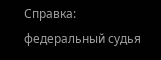Справка: федеральный судья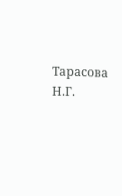Тарасова Н.Г.